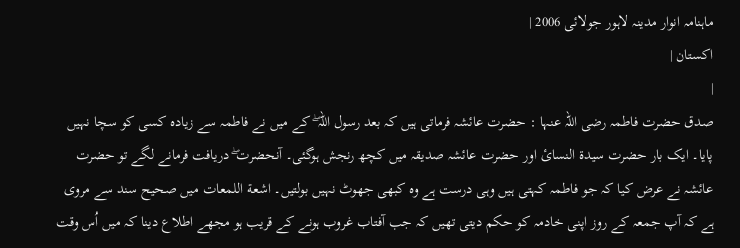ماہنامہ انوار مدینہ لاہور جولائی 2006 |
اكستان |
|
صدق حضرت فاطمہ رضی اللہ عنہا : حضرت عائشہ فرماتی ہیں کہ بعد رسول اللہ ۖ کے میں نے فاطمہ سے زیادہ کسی کو سچا نہیں پایا۔ ایک بار حضرت سیدة النسائ اور حضرت عائشہ صدیقہ میں کچھ رنجش ہوگئی۔ آنحضرت ۖ دریافت فرمانے لگے تو حضرت عائشہ نے عرض کیا کہ جو فاطمہ کہتی ہیں وہی درست ہے وہ کبھی جھوٹ نہیں بولتیں۔ اشعة اللمعات میں صحیح سند سے مروی ہے کہ آپ جمعہ کے روز اپنی خادمہ کو حکم دیتی تھیں کہ جب آفتاب غروب ہونے کے قریب ہو مجھے اطلاع دینا کہ میں اُس وقت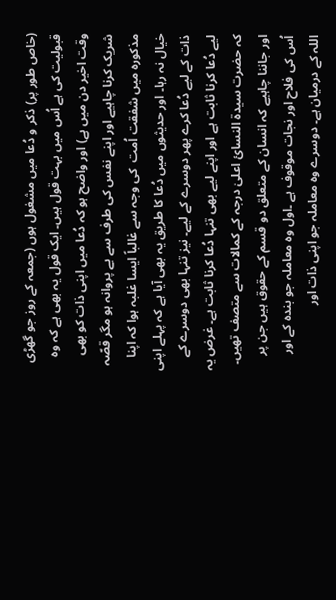(خاص طور پر) ذکر و دُعا میں مشغول ہوں (جمعہ کے روز جو گھڑی قبولیت کی ہے اُس میں بہت قول ہیں۔ ایک قول یہ بھی ہے کہ وہ وقت اخیر دن میں ہے) اور واضح ہو کہ دُعا میں اپنی ذات کو بھی شریک کرنا چاہیے اور اپنے نفس کی طرف سے بے پروانہ ہو مگر قصّہ مذکورہ میں شفقت اُمت  کی وجہ سے غالباً ایسا غلبہ ہوا کہ اپنا خیال نہ رہا۔ اور حدیثوں میں دُعا کا طریق یہ بھی آیا ہے کہ پہلے اپنی ذات کے لیے دُعا کرے پھر دوسرے کے لیے۔ نیز تنہا بھی دوسرے کے لیے دُعا کرنا ثابت ہے اور اپنے لیے بھی تنہا دُعا کرنا ثابت ہے۔ غرض یہ کہ حضرت سیدة النسائ اعلیٰ درجہ کے کمالات سے متصف تھیں۔ اور جاننا چاہیے کہ انسان کے متعلق دو قسم کے حقوق ہیں جن پر اُس کی فلاح اور نجات موقوف ہے ۔اول وہ معاملہ جو بندہ کے اور اللہ کے درمیان ہے۔ دوسرے وہ معاملہ جو اپنی ذات اور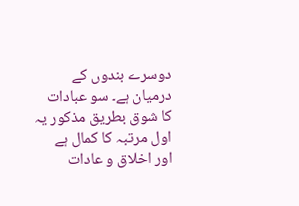دوسرے بندوں کے درمیان ہے۔ سو عبادات کا شوق بطریق مذکور یہ اول مرتبہ کا کمال ہے اور اخلاق و عادات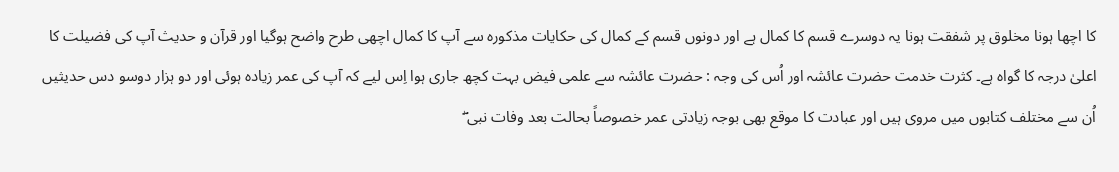کا اچھا ہونا مخلوق پر شفقت ہونا یہ دوسرے قسم کا کمال ہے اور دونوں قسم کے کمال کی حکایات مذکورہ سے آپ کا کمال اچھی طرح واضح ہوگیا اور قرآن و حدیث آپ کی فضیلت کا اعلیٰ درجہ کا گواہ ہے۔ کثرت خدمت حضرت عائشہ اور اُس کی وجہ : حضرت عائشہ سے علمی فیض بہت کچھ جاری ہوا اِس لیے کہ آپ کی عمر زیادہ ہوئی اور دو ہزار دوسو دس حدیثیں اُن سے مختلف کتابوں میں مروی ہیں اور عبادت کا موقع بھی بوجہ زیادتی عمر خصوصاً بحالت بعد وفات نبی ۖ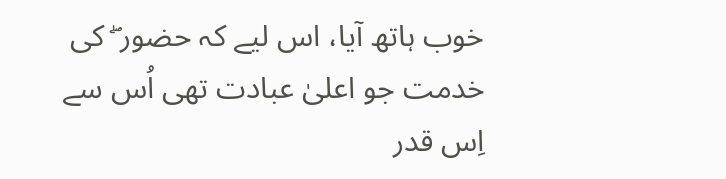خوب ہاتھ آیا، اس لیے کہ حضور ۖ کی خدمت جو اعلیٰ عبادت تھی اُس سے اِس قدر